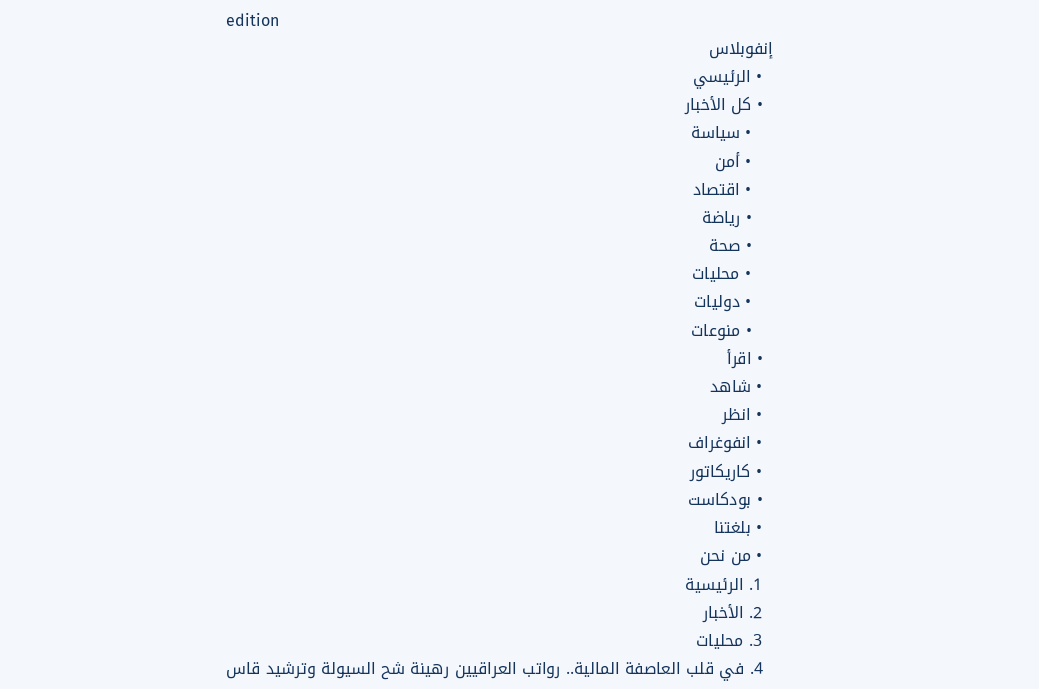edition
إنفوبلاس
  • الرئيسي
  • كل الأخبار
    • سياسة
    • أمن
    • اقتصاد
    • رياضة
    • صحة
    • محليات
    • دوليات
    • منوعات
  • اقرأ
  • شاهد
  • انظر
  • انفوغراف
  • كاريكاتور
  • بودكاست
  • بلغتنا
  • من نحن
  1. الرئيسية
  2. الأخبار
  3. محليات
  4. في قلب العاصفة المالية.. رواتب العراقيين رهينة شح السيولة وترشيد قاس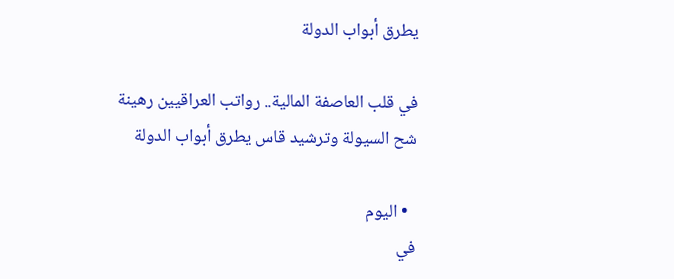يطرق أبواب الدولة

في قلب العاصفة المالية.. رواتب العراقيين رهينة شح السيولة وترشيد قاس يطرق أبواب الدولة

  • اليوم
في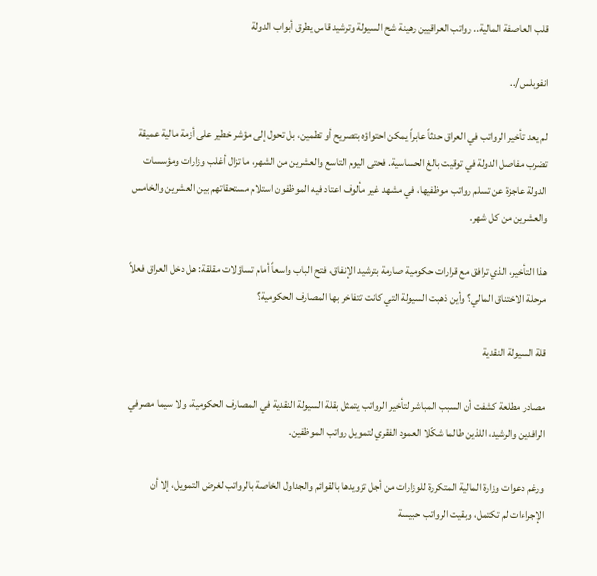قلب العاصفة المالية.. رواتب العراقيين رهينة شح السيولة وترشيد قاس يطرق أبواب الدولة

انفوبلس/..

لم يعد تأخير الرواتب في العراق حدثاً عابراً يمكن احتواؤه بتصريح أو تطمين، بل تحول إلى مؤشر خطير على أزمة مالية عميقة تضرب مفاصل الدولة في توقيت بالغ الحساسية. فحتى اليوم التاسع والعشرين من الشهر، ما تزال أغلب وزارات ومؤسسات الدولة عاجزة عن تسلم رواتب موظفيها، في مشهد غير مألوف اعتاد فيه الموظفون استلام مستحقاتهم بين العشرين والخامس والعشرين من كل شهر.

هذا التأخير، الذي ترافق مع قرارات حكومية صارمة بترشيد الإنفاق، فتح الباب واسعاً أمام تساؤلات مقلقة: هل دخل العراق فعلاً مرحلة الاختناق المالي؟ وأين ذهبت السيولة التي كانت تتفاخر بها المصارف الحكومية؟

قلة السيولة النقدية

مصادر مطلعة كشفت أن السبب المباشر لتأخير الرواتب يتمثل بقلة السيولة النقدية في المصارف الحكومية، ولا سيما مصرفي الرافدين والرشيد، اللذين طالما شكّلا العمود الفقري لتمويل رواتب الموظفين.

ورغم دعوات وزارة المالية المتكررة للوزارات من أجل تزويدها بالقوائم والجداول الخاصة بالرواتب لغرض التمويل، إلا أن الإجراءات لم تكتمل، وبقيت الرواتب حبيسة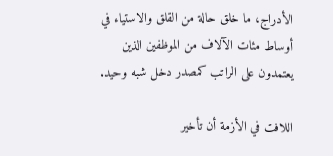الأدراج، ما خلق حالة من القلق والاستياء في أوساط مئات الآلاف من الموظفين الذين يعتمدون على الراتب كمصدر دخل شبه وحيد.

اللافت في الأزمة أن تأخير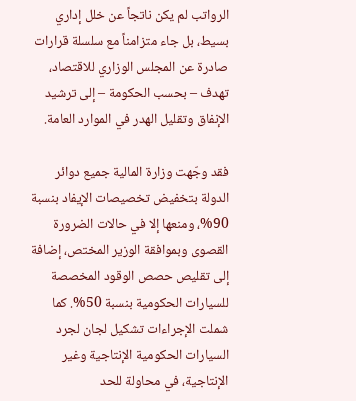الرواتب لم يكن ناتجاً عن خلل إداري بسيط، بل جاء متزامناً مع سلسلة قرارات صادرة عن المجلس الوزاري للاقتصاد، تهدف – بحسب الحكومة – إلى ترشيد الإنفاق وتقليل الهدر في الموارد العامة.

فقد وجّهت وزارة المالية جميع دوائر الدولة بتخفيض تخصيصات الإيفاد بنسبة 90%، ومنعها إلا في حالات الضرورة القصوى وبموافقة الوزير المختص، إضافة إلى تقليص حصص الوقود المخصصة للسيارات الحكومية بنسبة 50%. كما شملت الإجراءات تشكيل لجان لجرد السيارات الحكومية الإنتاجية وغير الإنتاجية، في محاولة للحد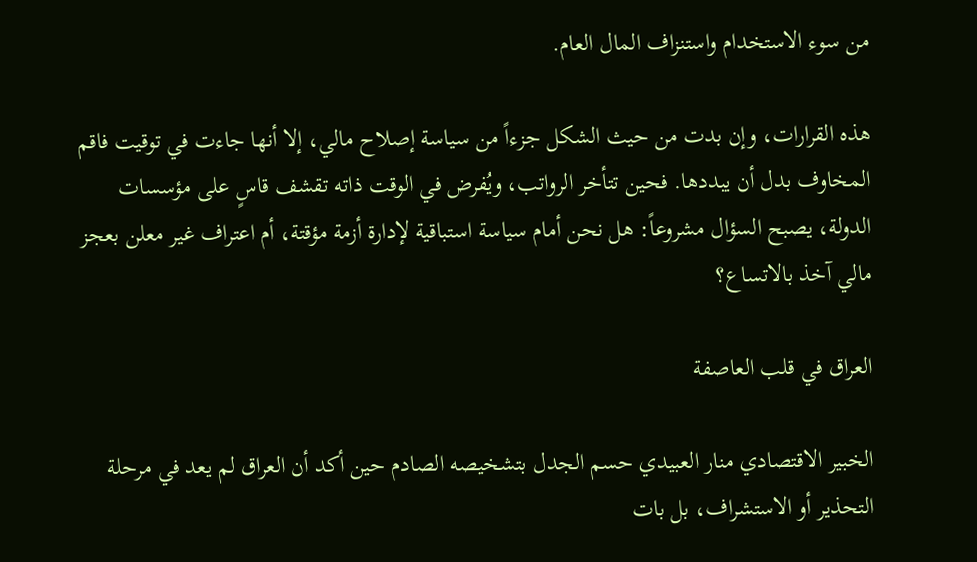من سوء الاستخدام واستنزاف المال العام.

هذه القرارات، وإن بدت من حيث الشكل جزءاً من سياسة إصلاح مالي، إلا أنها جاءت في توقيت فاقم المخاوف بدل أن يبددها. فحين تتأخر الرواتب، ويُفرض في الوقت ذاته تقشف قاسٍ على مؤسسات الدولة، يصبح السؤال مشروعاً: هل نحن أمام سياسة استباقية لإدارة أزمة مؤقتة، أم اعتراف غير معلن بعجز مالي آخذ بالاتساع؟

العراق في قلب العاصفة

الخبير الاقتصادي منار العبيدي حسم الجدل بتشخيصه الصادم حين أكد أن العراق لم يعد في مرحلة التحذير أو الاستشراف، بل بات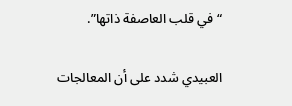“في قلب العاصفة ذاتها”.

العبيدي شدد على أن المعالجات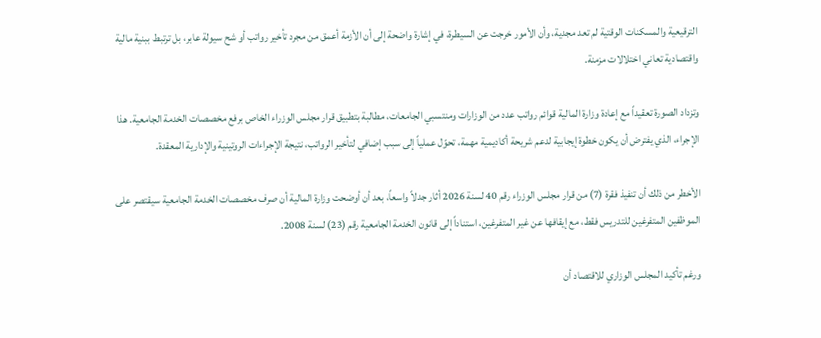الترقيعية والمسكنات الوقتية لم تعد مجدية، وأن الأمور خرجت عن السيطرة، في إشارة واضحة إلى أن الأزمة أعمق من مجرد تأخير رواتب أو شح سيولة عابر، بل ترتبط ببنية مالية واقتصادية تعاني اختلالات مزمنة.

وتزداد الصورة تعقيداً مع إعادة وزارة المالية قوائم رواتب عدد من الوزارات ومنتسبي الجامعات، مطالبة بتطبيق قرار مجلس الوزراء الخاص برفع مخصصات الخدمة الجامعية. هذا الإجراء، الذي يفترض أن يكون خطوة إيجابية لدعم شريحة أكاديمية مهمة، تحوّل عملياً إلى سبب إضافي لتأخير الرواتب، نتيجة الإجراءات الروتينية والإدارية المعقدة.

الأخطر من ذلك أن تنفيذ فقرة (7) من قرار مجلس الوزراء رقم 40 لسنة 2026 أثار جدلاً واسعاً، بعد أن أوضحت وزارة المالية أن صرف مخصصات الخدمة الجامعية سيقتصر على الموظفين المتفرغين للتدريس فقط، مع إيقافها عن غير المتفرغين، استناداً إلى قانون الخدمة الجامعية رقم (23) لسنة 2008.

ورغم تأكيد المجلس الوزاري للاقتصاد أن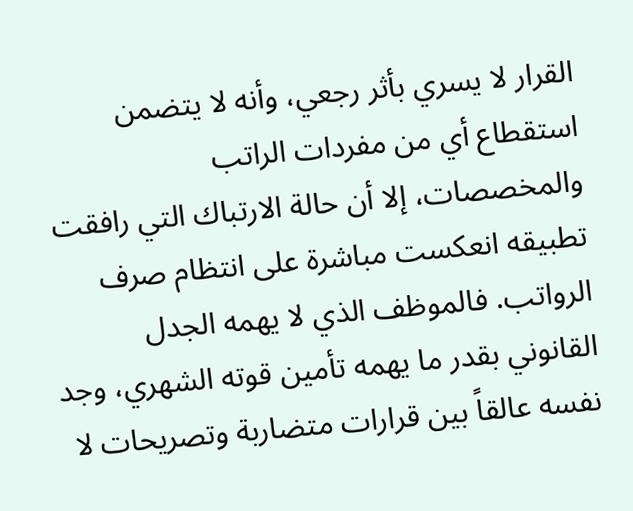القرار لا يسري بأثر رجعي، وأنه لا يتضمن استقطاع أي من مفردات الراتب والمخصصات، إلا أن حالة الارتباك التي رافقت تطبيقه انعكست مباشرة على انتظام صرف الرواتب. فالموظف الذي لا يهمه الجدل القانوني بقدر ما يهمه تأمين قوته الشهري، وجد نفسه عالقاً بين قرارات متضاربة وتصريحات لا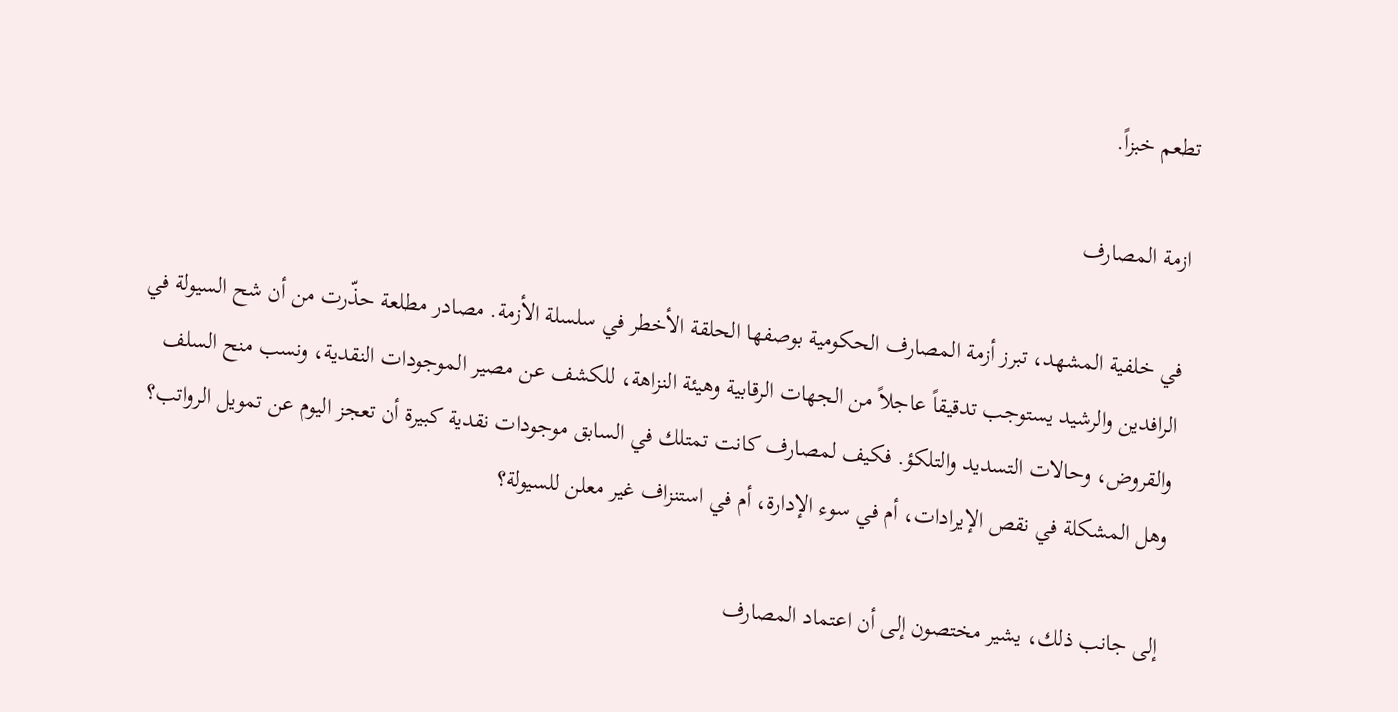تطعم خبزاً.

ازمة المصارف

في خلفية المشهد، تبرز أزمة المصارف الحكومية بوصفها الحلقة الأخطر في سلسلة الأزمة. مصادر مطلعة حذّرت من أن شح السيولة في الرافدين والرشيد يستوجب تدقيقاً عاجلاً من الجهات الرقابية وهيئة النزاهة، للكشف عن مصير الموجودات النقدية، ونسب منح السلف والقروض، وحالات التسديد والتلكؤ. فكيف لمصارف كانت تمتلك في السابق موجودات نقدية كبيرة أن تعجز اليوم عن تمويل الرواتب؟ وهل المشكلة في نقص الإيرادات، أم في سوء الإدارة، أم في استنزاف غير معلن للسيولة؟

إلى جانب ذلك، يشير مختصون إلى أن اعتماد المصارف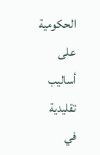الحكومية على أساليب تقليدية في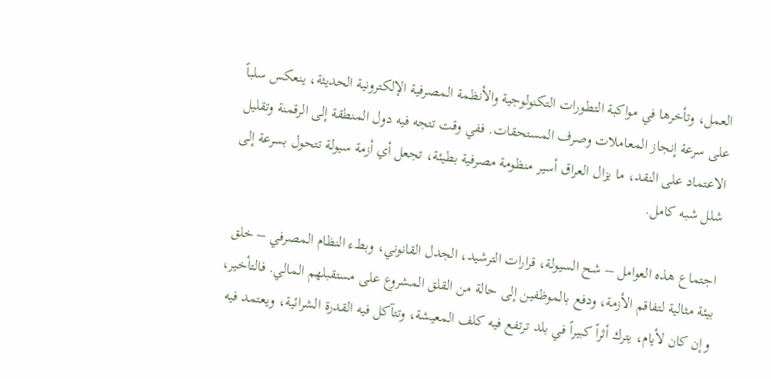العمل، وتأخرها في مواكبة التطورات التكنولوجية والأنظمة المصرفية الإلكترونية الحديثة، ينعكس سلباً على سرعة إنجاز المعاملات وصرف المستحقات. ففي وقت تتجه فيه دول المنطقة إلى الرقمنة وتقليل الاعتماد على النقد، ما يزال العراق أسير منظومة مصرفية بطيئة، تجعل أي أزمة سيولة تتحول بسرعة إلى شلل شبه كامل.

اجتماع هذه العوامل – شح السيولة، قرارات الترشيد، الجدل القانوني، وبطء النظام المصرفي – خلق بيئة مثالية لتفاقم الأزمة، ودفع بالموظفين إلى حالة من القلق المشروع على مستقبلهم المالي. فالتأخير، وإن كان لأيام، يترك أثراً كبيراً في بلد ترتفع فيه كلف المعيشة، وتتآكل فيه القدرة الشرائية، ويعتمد فيه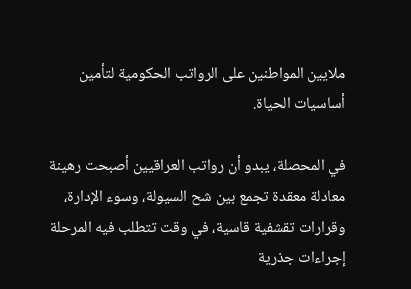ملايين المواطنين على الرواتب الحكومية لتأمين أساسيات الحياة.

في المحصلة، يبدو أن رواتب العراقيين أصبحت رهينة معادلة معقدة تجمع بين شح السيولة، وسوء الإدارة، وقرارات تقشفية قاسية، في وقت تتطلب فيه المرحلة إجراءات جذرية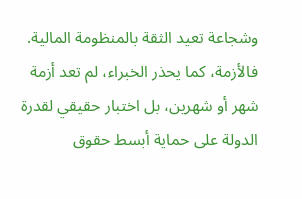وشجاعة تعيد الثقة بالمنظومة المالية. فالأزمة، كما يحذر الخبراء، لم تعد أزمة شهر أو شهرين، بل اختبار حقيقي لقدرة الدولة على حماية أبسط حقوق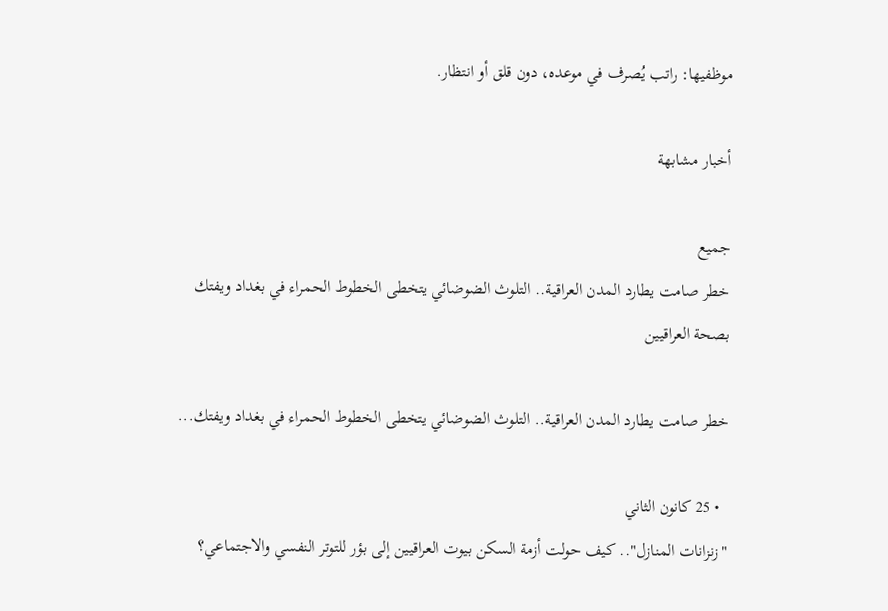موظفيها: راتب يُصرف في موعده، دون قلق أو انتظار.

أخبار مشابهة

جميع
خطر صامت يطارد المدن العراقية.. التلوث الضوضائي يتخطى الخطوط الحمراء في بغداد ويفتك بصحة العراقيين

خطر صامت يطارد المدن العراقية.. التلوث الضوضائي يتخطى الخطوط الحمراء في بغداد ويفتك...

  • 25 كانون الثاني
"زنزانات المنازل".. كيف حولت أزمة السكن بيوت العراقيين إلى بؤر للتوتر النفسي والاجتماعي؟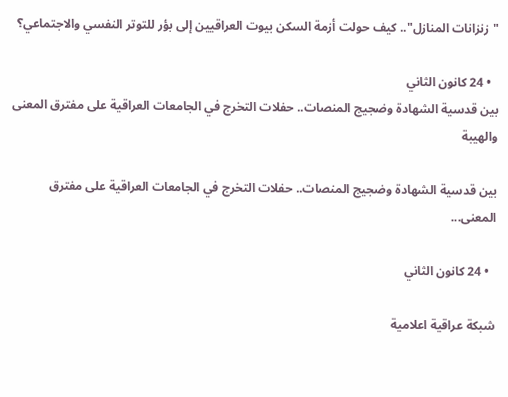"زنزانات المنازل".. كيف حولت أزمة السكن بيوت العراقيين إلى بؤر للتوتر النفسي والاجتماعي؟

  • 24 كانون الثاني
بين قدسية الشهادة وضجيج المنصات.. حفلات التخرج في الجامعات العراقية على مفترق المعنى والهيبة

بين قدسية الشهادة وضجيج المنصات.. حفلات التخرج في الجامعات العراقية على مفترق المعنى...

  • 24 كانون الثاني

شبكة عراقية اعلامية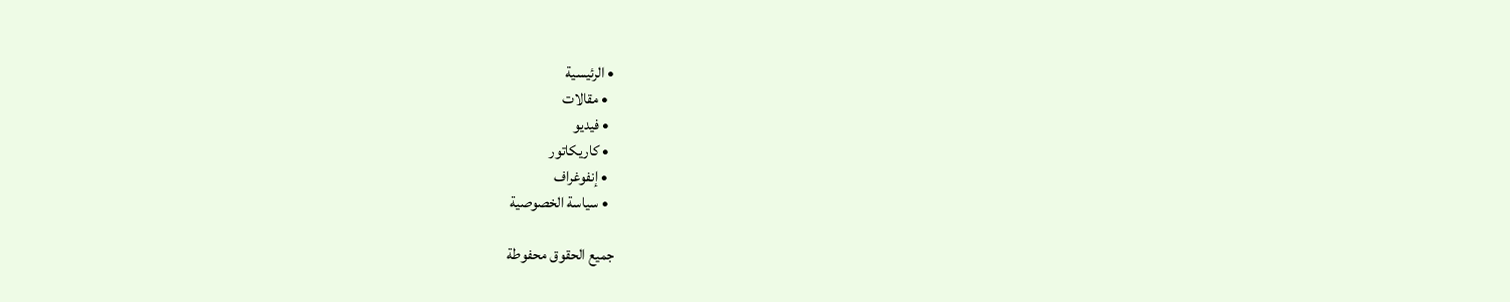• الرئيسية
  • مقالات
  • فيديو
  • كاريكاتور
  • إنفوغراف
  • سياسة الخصوصية

جميع الحقوق محفوطة